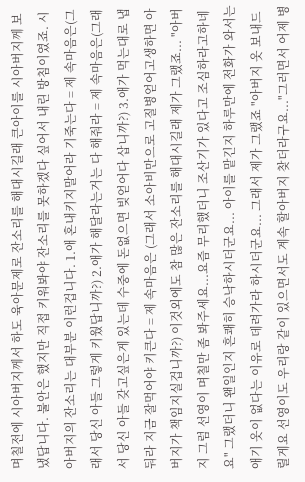며칠전에 시아버지께서 하도 육아문제로 잔소리를 해대시길래 큰아이를 시아버지께 보냈답니다. 불안은 했지만 직접 키워봐야 잔소리를 못하겠다 싶어서 내린 방침이였죠. 시아버지의 잔소리는 대부분 이런겁니다. 1.애 혼내키지말어라 기죽는다 = 제 속마음은(그래서 당신 아들 그렇게 키웠답니까?) 2.애가 해달라는거는 다 해줘라 = 제 속마음은(그래서 당신 아들 갖고싶은게 있는데 수중에 돈없으면 빚얻어다 삽니까?) 3.애가 먹는대로 냅둬라 지금 잘먹어야 키큰다 = 제 속마음은 (그래서 소아비만으로 고질병얻어고생하면 아버지가 책임지실겁니까?) 이것외에도 참 많은 잔소리를 해대시길래 제가 그랬죠... "아버지 그럼 선영이 며칠만 좀 봐주세요...요즘 무리했더니 조산기가 있다고 조심하라고하네요" 그랬더니 왠일인지 흔쾌히 승낙하시더군요... 아이를 맡긴지 하루만에 전화가 와서는 애기 옷이 없다는 이유로 데려가라 하시더군요... 그래서 제가 그랬죠 "아버지 옷 보내드릴게요 선영이도 우리랑 같이 있으면서도 계속 할아버지 찾더라구요..."그러면서 어제 병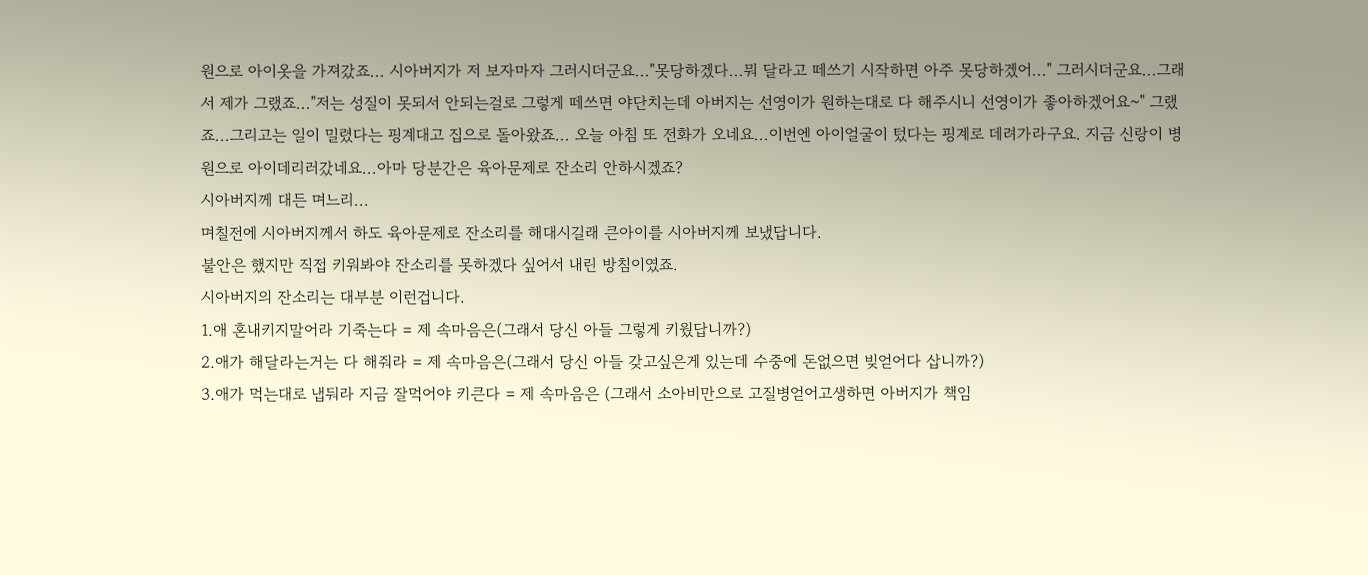원으로 아이옷을 가져갔죠... 시아버지가 저 보자마자 그러시더군요..."못당하겠다...뭐 달라고 떼쓰기 시작하면 아주 못당하겠어..." 그러시더군요...그래서 제가 그랬죠..."저는 성질이 못되서 안되는걸로 그렇게 떼쓰면 야단치는데 아버지는 선영이가 원하는대로 다 해주시니 선영이가 좋아하겠어요~" 그랬죠...그리고는 일이 밀렸다는 핑계대고 집으로 돌아왔죠... 오늘 아침 또 전화가 오네요...이번엔 아이얼굴이 텄다는 핑계로 데려가라구요. 지금 신랑이 병원으로 아이데리러갔네요...아마 당분간은 육아문제로 잔소리 안하시겠죠?
시아버지께 대든 며느리...
며칠전에 시아버지께서 하도 육아문제로 잔소리를 해대시길래 큰아이를 시아버지께 보냈답니다.
불안은 했지만 직접 키워봐야 잔소리를 못하겠다 싶어서 내린 방침이였죠.
시아버지의 잔소리는 대부분 이런겁니다.
1.애 혼내키지말어라 기죽는다 = 제 속마음은(그래서 당신 아들 그렇게 키웠답니까?)
2.애가 해달라는거는 다 해줘라 = 제 속마음은(그래서 당신 아들 갖고싶은게 있는데 수중에 돈없으면 빚얻어다 삽니까?)
3.애가 먹는대로 냅둬라 지금 잘먹어야 키큰다 = 제 속마음은 (그래서 소아비만으로 고질병얻어고생하면 아버지가 책임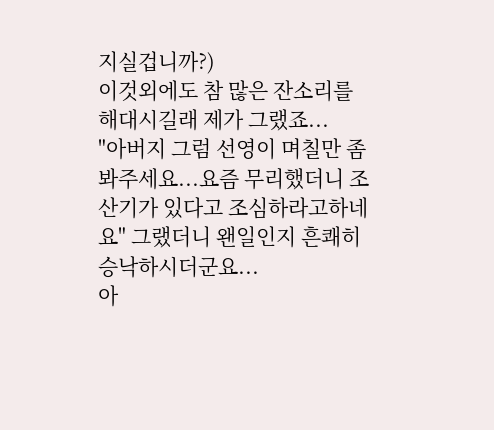지실겁니까?)
이것외에도 참 많은 잔소리를 해대시길래 제가 그랬죠...
"아버지 그럼 선영이 며칠만 좀 봐주세요...요즘 무리했더니 조산기가 있다고 조심하라고하네요" 그랬더니 왠일인지 흔쾌히 승낙하시더군요...
아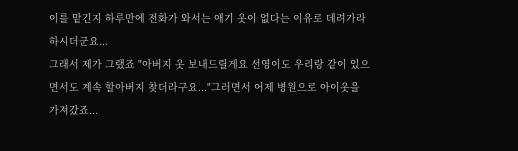이를 맡긴지 하루만에 전화가 와서는 애기 옷이 없다는 이유로 데려가라 하시더군요...
그래서 제가 그랬죠 "아버지 옷 보내드릴게요 선영이도 우리랑 같이 있으면서도 계속 할아버지 찾더라구요..."그러면서 어제 병원으로 아이옷을 가져갔죠...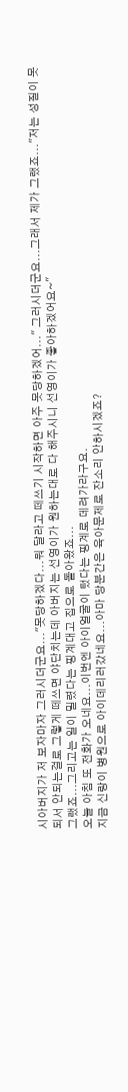시아버지가 저 보자마자 그러시더군요..."못당하겠다...뭐 달라고 떼쓰기 시작하면 아주 못당하겠어..." 그러시더군요...그래서 제가 그랬죠..."저는 성질이 못되서 안되는걸로 그렇게 떼쓰면 야단치는데 아버지는 선영이가 원하는대로 다 해주시니 선영이가 좋아하겠어요~"
그랬죠...그리고는 일이 밀렸다는 핑계대고 집으로 돌아왔죠...
오늘 아침 또 전화가 오네요...이번엔 아이얼굴이 텄다는 핑계로 데려가라구요.
지금 신랑이 병원으로 아이데리러갔네요...아마 당분간은 육아문제로 잔소리 안하시겠죠?